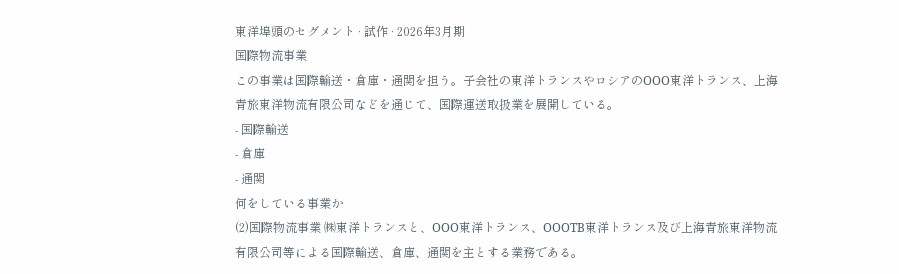東洋埠頭のセグメント · 試作 · 2026年3月期
国際物流事業
この事業は国際輸送・倉庫・通関を担う。子会社の東洋トランスやロシアのOOO東洋トランス、上海青旅東洋物流有限公司などを通じて、国際運送取扱業を展開している。
- 国際輸送
- 倉庫
- 通関
何をしている事業か
(2)国際物流事業 ㈱東洋トランスと、OOO東洋トランス、OOOTB東洋トランス及び上海青旅東洋物流有限公司等による国際輸送、倉庫、通関を主とする業務である。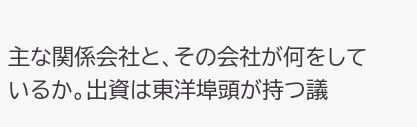主な関係会社と、その会社が何をしているか。出資は東洋埠頭が持つ議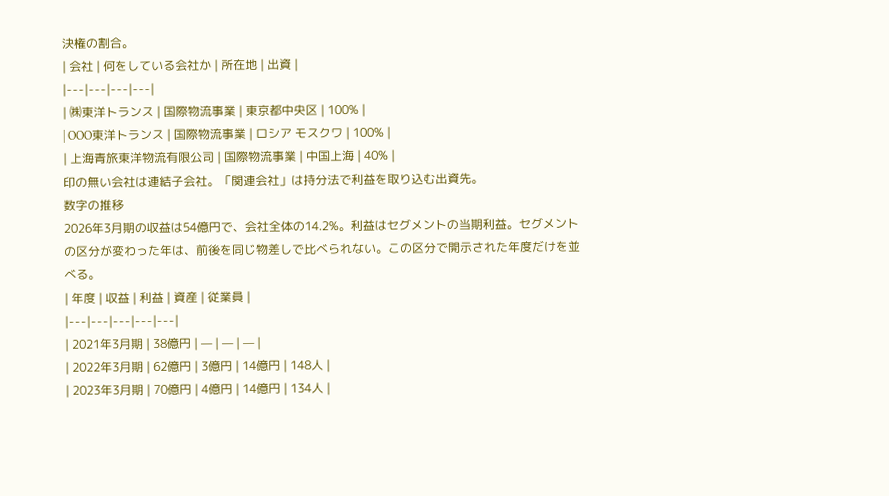決権の割合。
| 会社 | 何をしている会社か | 所在地 | 出資 |
|---|---|---|---|
| ㈱東洋トランス | 国際物流事業 | 東京都中央区 | 100% |
| OOO東洋トランス | 国際物流事業 | ロシア モスクワ | 100% |
| 上海青旅東洋物流有限公司 | 国際物流事業 | 中国上海 | 40% |
印の無い会社は連結子会社。「関連会社」は持分法で利益を取り込む出資先。
数字の推移
2026年3月期の収益は54億円で、会社全体の14.2%。利益はセグメントの当期利益。セグメントの区分が変わった年は、前後を同じ物差しで比べられない。この区分で開示された年度だけを並べる。
| 年度 | 収益 | 利益 | 資産 | 従業員 |
|---|---|---|---|---|
| 2021年3月期 | 38億円 | — | — | — |
| 2022年3月期 | 62億円 | 3億円 | 14億円 | 148人 |
| 2023年3月期 | 70億円 | 4億円 | 14億円 | 134人 |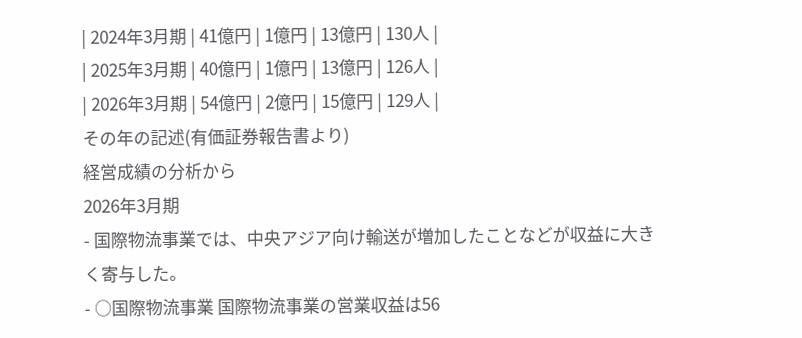| 2024年3月期 | 41億円 | 1億円 | 13億円 | 130人 |
| 2025年3月期 | 40億円 | 1億円 | 13億円 | 126人 |
| 2026年3月期 | 54億円 | 2億円 | 15億円 | 129人 |
その年の記述(有価証券報告書より)
経営成績の分析から
2026年3月期
- 国際物流事業では、中央アジア向け輸送が増加したことなどが収益に大きく寄与した。
- ○国際物流事業 国際物流事業の営業収益は56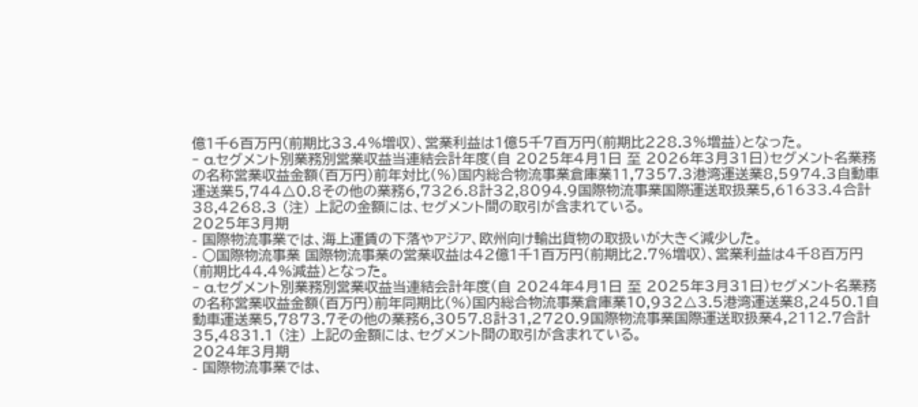億1千6百万円(前期比33.4%増収)、営業利益は1億5千7百万円(前期比228.3%増益)となった。
- a.セグメント別業務別営業収益当連結会計年度(自 2025年4月1日 至 2026年3月31日)セグメント名業務の名称営業収益金額(百万円)前年対比(%)国内総合物流事業倉庫業11,7357.3港湾運送業8,5974.3自動車運送業5,744△0.8その他の業務6,7326.8計32,8094.9国際物流事業国際運送取扱業5,61633.4合計38,4268.3 (注) 上記の金額には、セグメント間の取引が含まれている。
2025年3月期
- 国際物流事業では、海上運賃の下落やアジア、欧州向け輸出貨物の取扱いが大きく減少した。
- ○国際物流事業 国際物流事業の営業収益は42億1千1百万円(前期比2.7%増収)、営業利益は4千8百万円(前期比44.4%減益)となった。
- a.セグメント別業務別営業収益当連結会計年度(自 2024年4月1日 至 2025年3月31日)セグメント名業務の名称営業収益金額(百万円)前年同期比(%)国内総合物流事業倉庫業10,932△3.5港湾運送業8,2450.1自動車運送業5,7873.7その他の業務6,3057.8計31,2720.9国際物流事業国際運送取扱業4,2112.7合計35,4831.1 (注) 上記の金額には、セグメント間の取引が含まれている。
2024年3月期
- 国際物流事業では、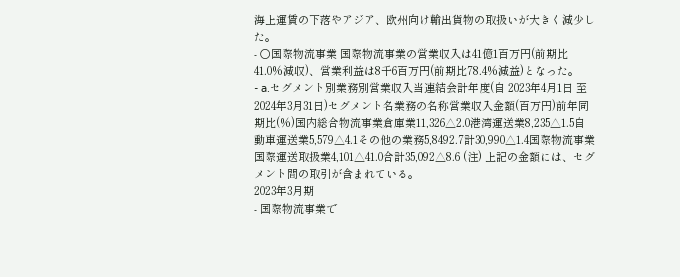海上運賃の下落やアジア、欧州向け輸出貨物の取扱いが大きく減少した。
- ○国際物流事業 国際物流事業の営業収入は41億1百万円(前期比41.0%減収)、営業利益は8千6百万円(前期比78.4%減益)となった。
- a.セグメント別業務別営業収入当連結会計年度(自 2023年4月1日 至 2024年3月31日)セグメント名業務の名称営業収入金額(百万円)前年同期比(%)国内総合物流事業倉庫業11,326△2.0港湾運送業8,235△1.5自動車運送業5,579△4.1その他の業務5,8492.7計30,990△1.4国際物流事業国際運送取扱業4,101△41.0合計35,092△8.6 (注) 上記の金額には、セグメント間の取引が含まれている。
2023年3月期
- 国際物流事業で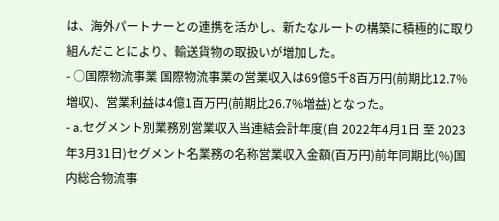は、海外パートナーとの連携を活かし、新たなルートの構築に積極的に取り組んだことにより、輸送貨物の取扱いが増加した。
- ○国際物流事業 国際物流事業の営業収入は69億5千8百万円(前期比12.7%増収)、営業利益は4億1百万円(前期比26.7%増益)となった。
- a.セグメント別業務別営業収入当連結会計年度(自 2022年4月1日 至 2023年3月31日)セグメント名業務の名称営業収入金額(百万円)前年同期比(%)国内総合物流事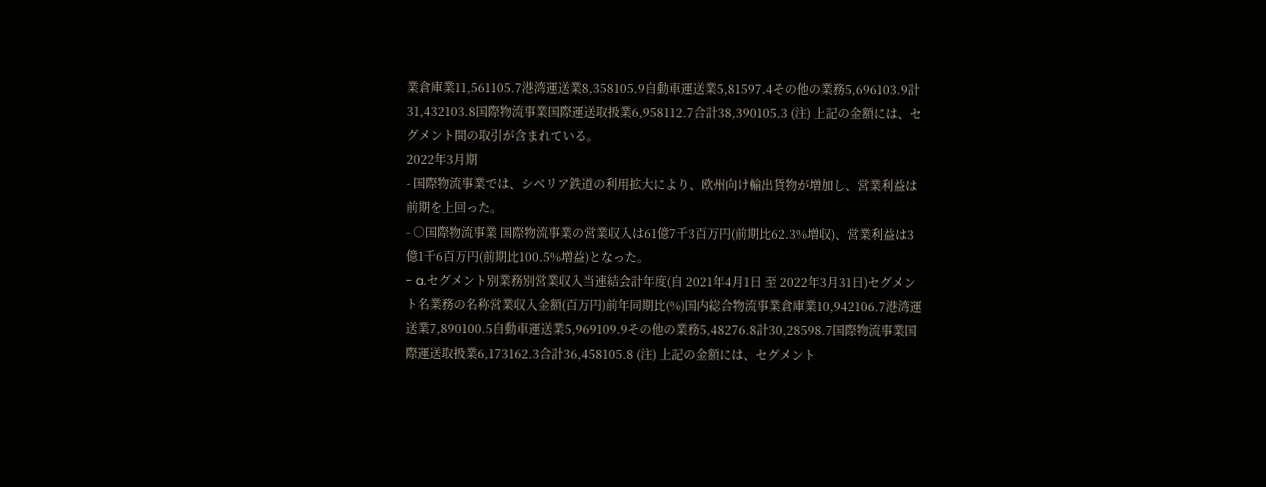業倉庫業11,561105.7港湾運送業8,358105.9自動車運送業5,81597.4その他の業務5,696103.9計31,432103.8国際物流事業国際運送取扱業6,958112.7合計38,390105.3 (注) 上記の金額には、セグメント間の取引が含まれている。
2022年3月期
- 国際物流事業では、シベリア鉄道の利用拡大により、欧州向け輸出貨物が増加し、営業利益は前期を上回った。
- ○国際物流事業 国際物流事業の営業収入は61億7千3百万円(前期比62.3%増収)、営業利益は3億1千6百万円(前期比100.5%増益)となった。
- a.セグメント別業務別営業収入当連結会計年度(自 2021年4月1日 至 2022年3月31日)セグメント名業務の名称営業収入金額(百万円)前年同期比(%)国内総合物流事業倉庫業10,942106.7港湾運送業7,890100.5自動車運送業5,969109.9その他の業務5,48276.8計30,28598.7国際物流事業国際運送取扱業6,173162.3合計36,458105.8 (注) 上記の金額には、セグメント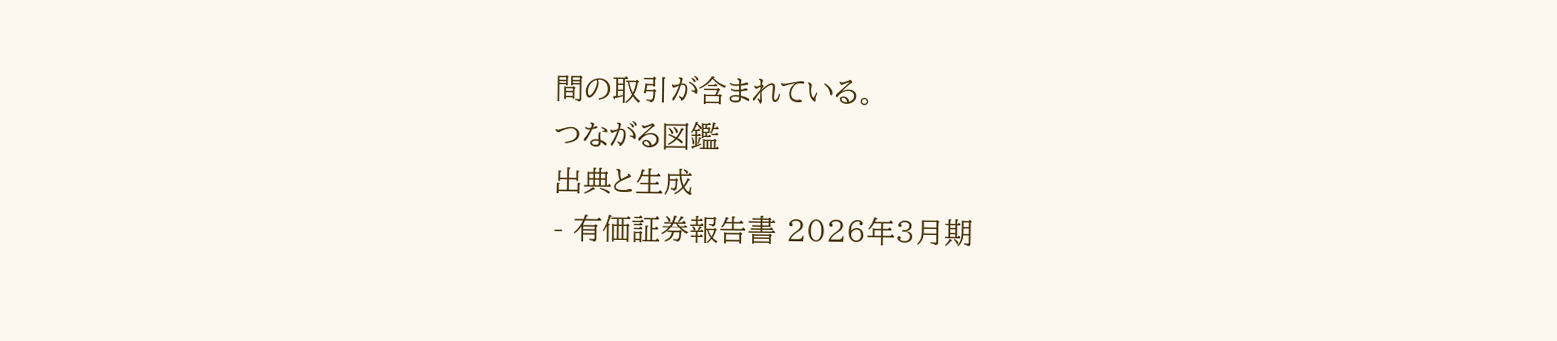間の取引が含まれている。
つながる図鑑
出典と生成
- 有価証券報告書 2026年3月期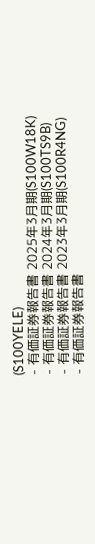(S100YELE)
- 有価証券報告書 2025年3月期(S100W18K)
- 有価証券報告書 2024年3月期(S100TS9B)
- 有価証券報告書 2023年3月期(S100R4NG)
- 有価証券報告書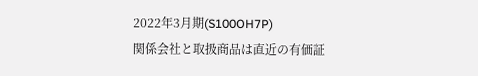2022年3月期(S100OH7P)
関係会社と取扱商品は直近の有価証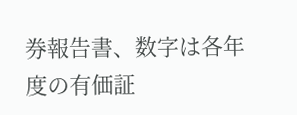券報告書、数字は各年度の有価証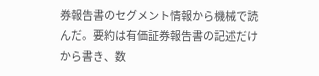券報告書のセグメント情報から機械で読んだ。要約は有価証券報告書の記述だけから書き、数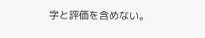字と評価を含めない。